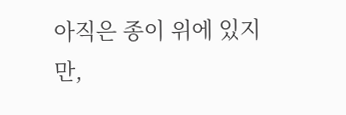아직은 종이 위에 있지만,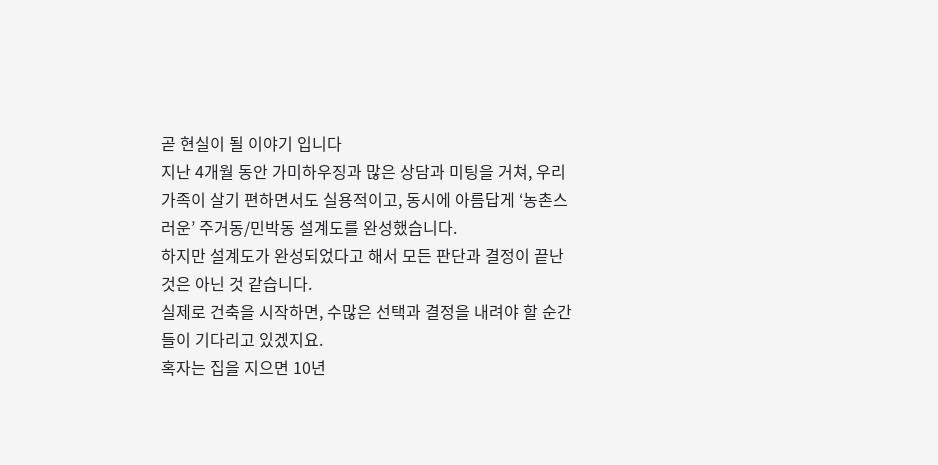곧 현실이 될 이야기 입니다
지난 4개월 동안 가미하우징과 많은 상담과 미팅을 거쳐, 우리 가족이 살기 편하면서도 실용적이고, 동시에 아름답게 ‘농촌스러운’ 주거동/민박동 설계도를 완성했습니다.
하지만 설계도가 완성되었다고 해서 모든 판단과 결정이 끝난 것은 아닌 것 같습니다.
실제로 건축을 시작하면, 수많은 선택과 결정을 내려야 할 순간들이 기다리고 있겠지요.
혹자는 집을 지으면 10년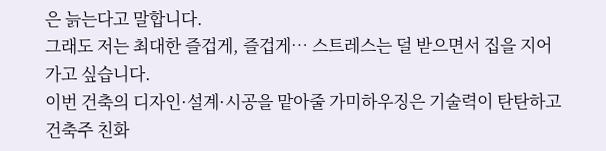은 늙는다고 말합니다.
그래도 저는 최대한 즐겁게, 즐겁게… 스트레스는 덜 받으면서 집을 지어가고 싶습니다.
이번 건축의 디자인·설계·시공을 맡아줄 가미하우징은 기술력이 탄탄하고 건축주 친화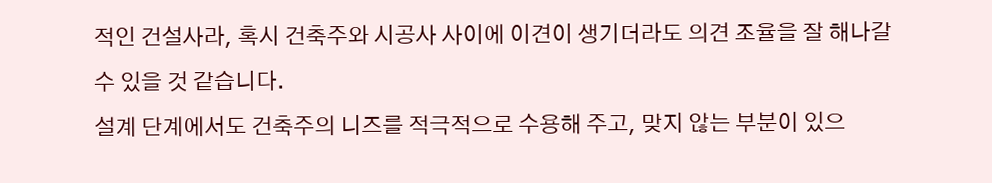적인 건설사라, 혹시 건축주와 시공사 사이에 이견이 생기더라도 의견 조율을 잘 해나갈 수 있을 것 같습니다.
설계 단계에서도 건축주의 니즈를 적극적으로 수용해 주고, 맞지 않는 부분이 있으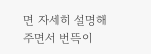면 자세히 설명해 주면서 번뜩이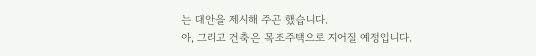는 대안을 제시해 주곤 했습니다.
아, 그리고 건축은 목조주택으로 지어질 예정입니다.